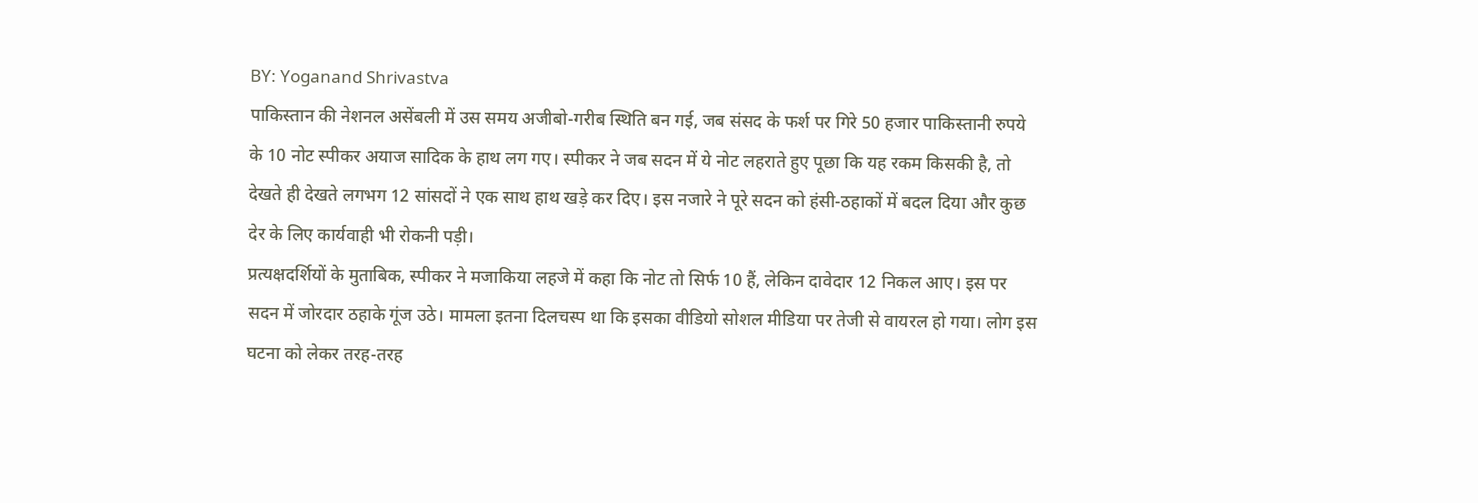BY: Yoganand Shrivastva
पाकिस्तान की नेशनल असेंबली में उस समय अजीबो-गरीब स्थिति बन गई, जब संसद के फर्श पर गिरे 50 हजार पाकिस्तानी रुपये के 10 नोट स्पीकर अयाज सादिक के हाथ लग गए। स्पीकर ने जब सदन में ये नोट लहराते हुए पूछा कि यह रकम किसकी है, तो देखते ही देखते लगभग 12 सांसदों ने एक साथ हाथ खड़े कर दिए। इस नजारे ने पूरे सदन को हंसी-ठहाकों में बदल दिया और कुछ देर के लिए कार्यवाही भी रोकनी पड़ी।
प्रत्यक्षदर्शियों के मुताबिक, स्पीकर ने मजाकिया लहजे में कहा कि नोट तो सिर्फ 10 हैं, लेकिन दावेदार 12 निकल आए। इस पर सदन में जोरदार ठहाके गूंज उठे। मामला इतना दिलचस्प था कि इसका वीडियो सोशल मीडिया पर तेजी से वायरल हो गया। लोग इस घटना को लेकर तरह-तरह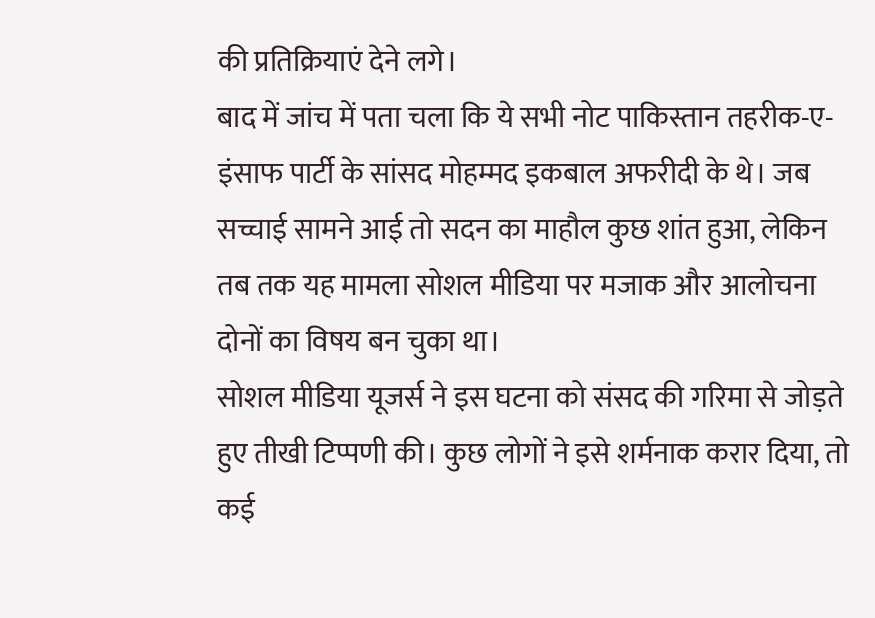की प्रतिक्रियाएं देने लगे।
बाद में जांच में पता चला कि ये सभी नोट पाकिस्तान तहरीक-ए-इंसाफ पार्टी के सांसद मोहम्मद इकबाल अफरीदी के थे। जब सच्चाई सामने आई तो सदन का माहौल कुछ शांत हुआ, लेकिन तब तक यह मामला सोशल मीडिया पर मजाक और आलोचना दोनों का विषय बन चुका था।
सोशल मीडिया यूजर्स ने इस घटना को संसद की गरिमा से जोड़ते हुए तीखी टिप्पणी की। कुछ लोगों ने इसे शर्मनाक करार दिया, तो कई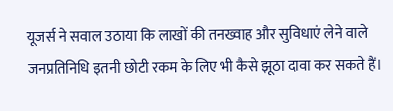यूजर्स ने सवाल उठाया कि लाखों की तनख्वाह और सुविधाएं लेने वाले जनप्रतिनिधि इतनी छोटी रकम के लिए भी कैसे झूठा दावा कर सकते हैं।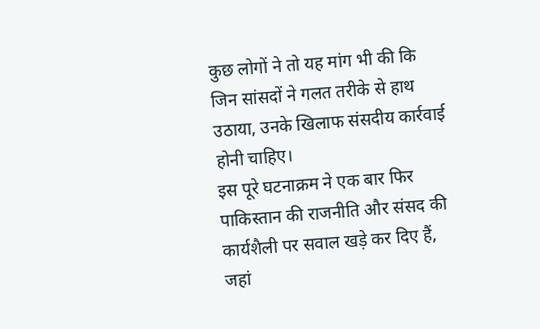कुछ लोगों ने तो यह मांग भी की कि जिन सांसदों ने गलत तरीके से हाथ उठाया, उनके खिलाफ संसदीय कार्रवाई होनी चाहिए।
इस पूरे घटनाक्रम ने एक बार फिर पाकिस्तान की राजनीति और संसद की कार्यशैली पर सवाल खड़े कर दिए हैं, जहां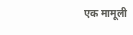एक मामूली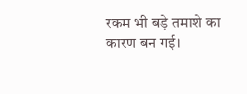रकम भी बड़े तमाशे का कारण बन गई।